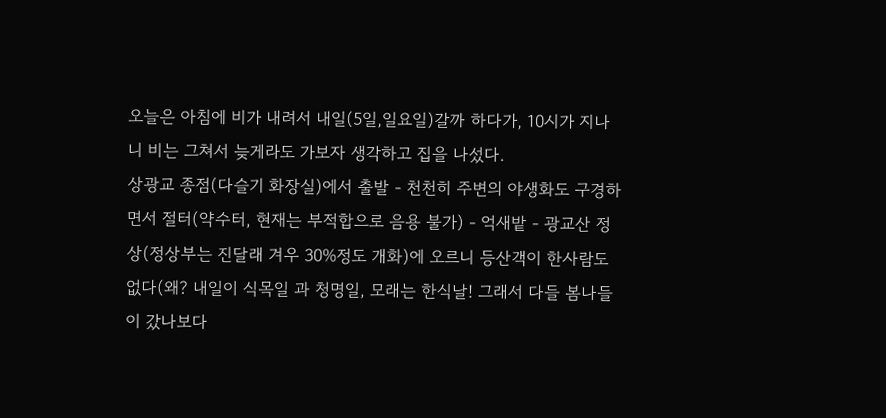오늘은 아침에 비가 내려서 내일(5일,일요일)갈까 하다가, 10시가 지나니 비는 그쳐서 늦게라도 가보자 생각하고 집을 나섰다.
상광교 종점(다슬기 화장실)에서 출발 - 천천히 주변의 야생화도 구경하면서 절터(약수터, 현재는 부적합으로 음용 불가) - 억새밭 - 광교산 정상(정상부는 진달래 겨우 30%정도 개화)에 오르니 등산객이 한사람도 없다(왜? 내일이 식목일 과 청명일, 모래는 한식날! 그래서 다들 봄나들이 갔나보다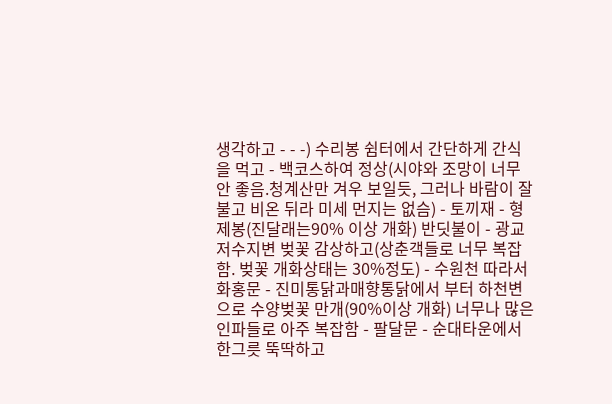생각하고 - - -) 수리봉 쉼터에서 간단하게 간식을 먹고 - 백코스하여 정상(시야와 조망이 너무 안 좋음.청계산만 겨우 보일듯, 그러나 바람이 잘 불고 비온 뒤라 미세 먼지는 없슴) - 토끼재 - 형제봉(진달래는90% 이상 개화) 반딧불이 - 광교 저수지변 벚꽃 감상하고(상춘객들로 너무 복잡함. 벚꽃 개화상태는 30%정도) - 수원천 따라서 화홍문 - 진미통닭과매향통닭에서 부터 하천변으로 수양벚꽃 만개(90%이상 개화) 너무나 많은 인파들로 아주 복잡함 - 팔달문 - 순대타운에서 한그릇 뚝딱하고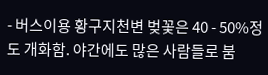- 버스이용 황구지천변 벚꽃은 40 - 50%정도 개화함. 야간에도 많은 사람들로 붐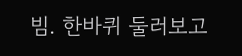빔. 한바퀴 둘러보고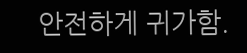안전하게 귀가함.